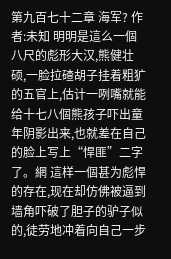第九百七十二章 海军? 作者:未知 明明是這么一個八尺的彪形大汉,熊健壮硕,一脸拉碴胡子挂着粗犷的五官上,估计一咧嘴就能给十七八個熊孩子吓出童年阴影出来,也就差在自己的脸上写上“悍匪”二字了。網 這样一個甚为彪悍的存在,现在却仿佛被逼到墙角吓破了胆子的驴子似的,徒劳地冲着向自己一步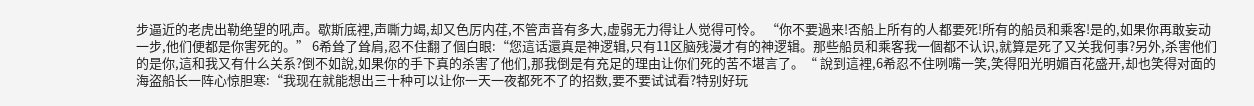步逼近的老虎出勒绝望的吼声。歇斯底裡,声嘶力竭,却又色厉内荏,不管声音有多大,虚弱无力得让人觉得可怜。 “你不要過来!否船上所有的人都要死!所有的船员和乘客!是的,如果你再敢妄动一步,他们便都是你害死的。” 6希耸了耸肩,忍不住翻了個白眼:“您這话還真是神逻辑,只有11区脑残漫才有的神逻辑。那些船员和乘客我一個都不认识,就算是死了又关我何事?另外,杀害他们的是你,這和我又有什么关系?倒不如說,如果你的手下真的杀害了他们,那我倒是有充足的理由让你们死的苦不堪言了。“ 說到這裡,6希忍不住咧嘴一笑,笑得阳光明媚百花盛开,却也笑得对面的海盗船长一阵心惊胆寒:“我现在就能想出三十种可以让你一天一夜都死不了的招数,要不要试试看?特别好玩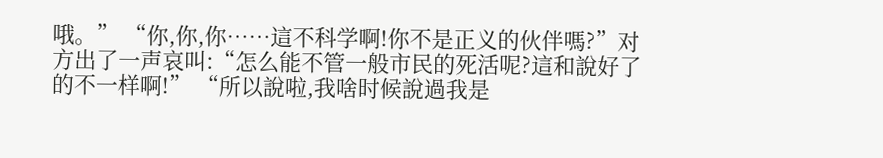哦。” “你,你,你……這不科学啊!你不是正义的伙伴嗎?”对方出了一声哀叫:“怎么能不管一般市民的死活呢?這和說好了的不一样啊!” “所以說啦,我啥时候說過我是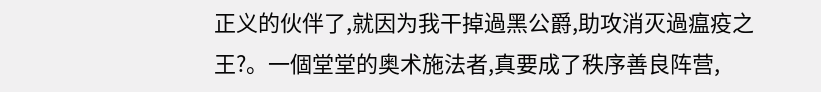正义的伙伴了,就因为我干掉過黑公爵,助攻消灭過瘟疫之王?。一個堂堂的奥术施法者,真要成了秩序善良阵营,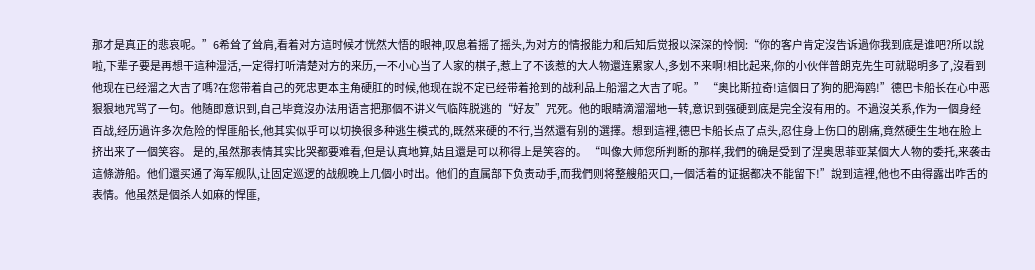那才是真正的悲哀呢。”6希耸了耸肩,看着对方這时候才恍然大悟的眼神,叹息着摇了摇头,为对方的情报能力和后知后觉报以深深的怜悯:“你的客户肯定沒告诉過你我到底是谁吧?所以說啦,下辈子要是再想干這种湿活,一定得打听清楚对方的来历,一不小心当了人家的棋子,惹上了不该惹的大人物還连累家人,多划不来啊!相比起来,你的小伙伴普朗克先生可就聪明多了,沒看到他现在已经溜之大吉了嗎?在您带着自己的死忠更本主角硬肛的时候,他现在說不定已经带着抢到的战利品上船溜之大吉了呢。” “奥比斯拉奇!這個日了狗的肥海鸥!”德巴卡船长在心中恶狠狠地咒骂了一句。他随即意识到,自己毕竟沒办法用语言把那個不讲义气临阵脱逃的“好友”咒死。他的眼睛滴溜溜地一转,意识到强硬到底是完全沒有用的。不過沒关系,作为一個身经百战,经历過许多次危险的悍匪船长,他其实似乎可以切换很多种逃生模式的,既然来硬的不行,当然還有别的選擇。想到這裡,德巴卡船长点了点头,忍住身上伤口的剧痛,竟然硬生生地在脸上挤出来了一個笑容。 是的,虽然那表情其实比哭都要难看,但是认真地算,姑且還是可以称得上是笑容的。 “叫像大师您所判断的那样,我們的确是受到了涅奥思菲亚某個大人物的委托,来袭击這條游船。他们還买通了海军舰队,让固定巡逻的战舰晚上几個小时出。他们的直属部下负责动手,而我們则将整艘船灭口,一個活着的证据都决不能留下!”說到這裡,他也不由得露出咋舌的表情。他虽然是個杀人如麻的悍匪,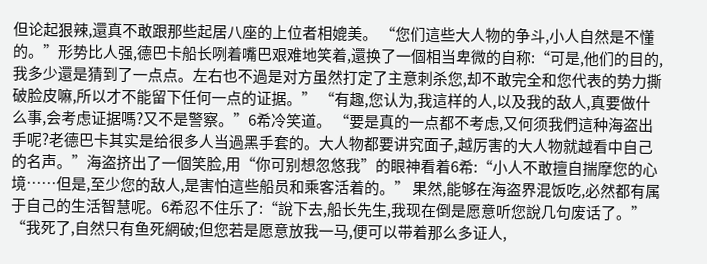但论起狠辣,還真不敢跟那些起居八座的上位者相媲美。 “您们這些大人物的争斗,小人自然是不懂的。”形势比人强,德巴卡船长咧着嘴巴艰难地笑着,還换了一個相当卑微的自称:“可是,他们的目的,我多少還是猜到了一点点。左右也不過是对方虽然打定了主意刺杀您,却不敢完全和您代表的势力撕破脸皮嘛,所以才不能留下任何一点的证据。” “有趣,您认为,我這样的人,以及我的敌人,真要做什么事,会考虑证据嗎?又不是警察。”6希冷笑道。 “要是真的一点都不考虑,又何须我們這种海盗出手呢?老德巴卡其实是给很多人当過黑手套的。大人物都要讲究面子,越厉害的大人物就越看中自己的名声。”海盗挤出了一個笑脸,用“你可别想忽悠我”的眼神看着6希:“小人不敢擅自揣摩您的心境……但是,至少您的敌人,是害怕這些船员和乘客活着的。” 果然,能够在海盗界混饭吃,必然都有属于自己的生活智慧呢。6希忍不住乐了:“說下去,船长先生,我现在倒是愿意听您說几句废话了。” “我死了,自然只有鱼死網破;但您若是愿意放我一马,便可以带着那么多证人,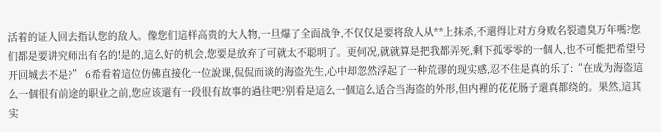活着的证人回去指认您的敌人。像您们這样高贵的大人物,一旦爆了全面战争,不仅仅是要将敌人从**上抹杀,不還得让对方身败名裂遗臭万年嗎?您们都是要讲究师出有名的!是的,這么好的机会,您要是放弃了可就太不聪明了。更何况,就就算是把我都弄死,剩下孤零零的一個人,也不可能把希望号开回城去不是?” 6希看着這位仿佛直接化一位說课,侃侃而谈的海盗先生,心中却忽然浮起了一种荒谬的现实感,忍不住是真的乐了:“在成为海盗這么一個很有前途的职业之前,您应该還有一段很有故事的過往吧?别看是這么一個這么适合当海盗的外形,但内裡的花花肠子還真都绕的。果然,這其实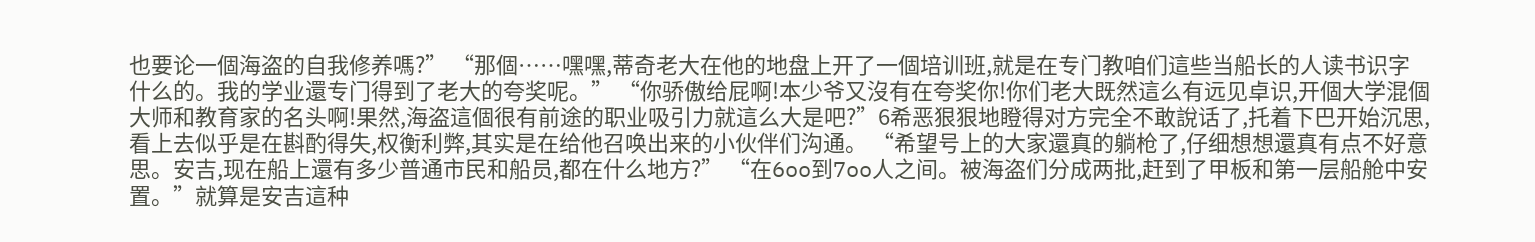也要论一個海盗的自我修养嗎?” “那個……嘿嘿,蒂奇老大在他的地盘上开了一個培训班,就是在专门教咱们這些当船长的人读书识字什么的。我的学业還专门得到了老大的夸奖呢。” “你骄傲给屁啊!本少爷又沒有在夸奖你!你们老大既然這么有远见卓识,开個大学混個大师和教育家的名头啊!果然,海盗這個很有前途的职业吸引力就這么大是吧?”6希恶狠狠地瞪得对方完全不敢說话了,托着下巴开始沉思,看上去似乎是在斟酌得失,权衡利弊,其实是在给他召唤出来的小伙伴们沟通。 “希望号上的大家還真的躺枪了,仔细想想還真有点不好意思。安吉,现在船上還有多少普通市民和船员,都在什么地方?” “在6oo到7oo人之间。被海盗们分成两批,赶到了甲板和第一层船舱中安置。”就算是安吉這种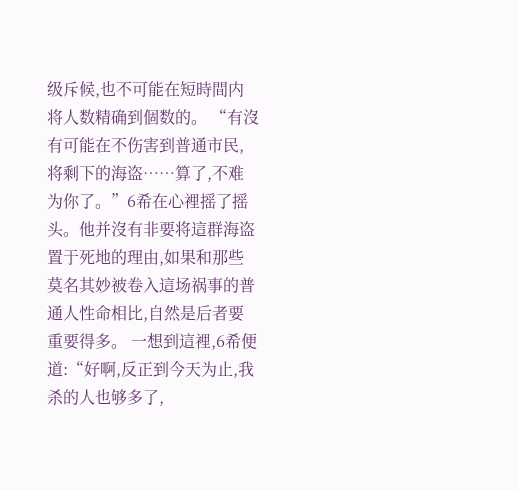级斥候,也不可能在短時間内将人数精确到個数的。 “有沒有可能在不伤害到普通市民,将剩下的海盗……算了,不难为你了。”6希在心裡摇了摇头。他并沒有非要将這群海盗置于死地的理由,如果和那些莫名其妙被卷入這场祸事的普通人性命相比,自然是后者要重要得多。 一想到這裡,6希便道:“好啊,反正到今天为止,我杀的人也够多了,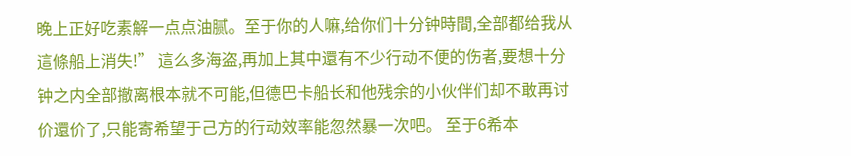晚上正好吃素解一点点油腻。至于你的人嘛,给你们十分钟時間,全部都给我从這條船上消失!” 這么多海盗,再加上其中還有不少行动不便的伤者,要想十分钟之内全部撤离根本就不可能,但德巴卡船长和他残余的小伙伴们却不敢再讨价還价了,只能寄希望于己方的行动效率能忽然暴一次吧。 至于6希本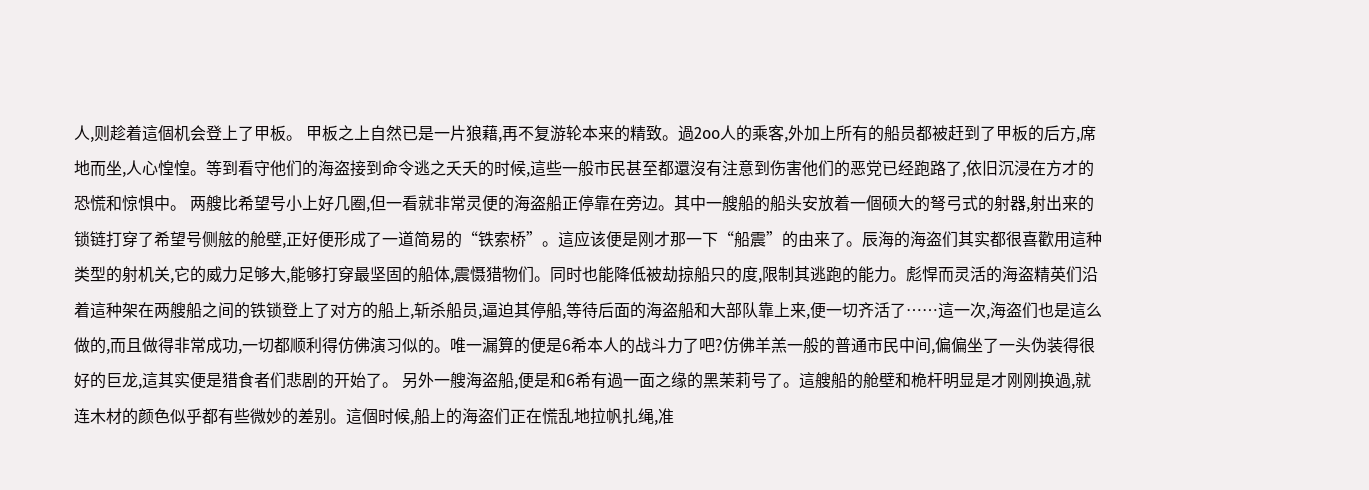人,则趁着這個机会登上了甲板。 甲板之上自然已是一片狼藉,再不复游轮本来的精致。過2oo人的乘客,外加上所有的船员都被赶到了甲板的后方,席地而坐,人心惶惶。等到看守他们的海盗接到命令逃之夭夭的时候,這些一般市民甚至都還沒有注意到伤害他们的恶党已经跑路了,依旧沉浸在方才的恐慌和惊惧中。 两艘比希望号小上好几圈,但一看就非常灵便的海盗船正停靠在旁边。其中一艘船的船头安放着一個硕大的弩弓式的射器,射出来的锁链打穿了希望号侧舷的舱壁,正好便形成了一道简易的“铁索桥”。這应该便是刚才那一下“船震”的由来了。辰海的海盗们其实都很喜歡用這种类型的射机关,它的威力足够大,能够打穿最坚固的船体,震慑猎物们。同时也能降低被劫掠船只的度,限制其逃跑的能力。彪悍而灵活的海盗精英们沿着這种架在两艘船之间的铁锁登上了对方的船上,斩杀船员,逼迫其停船,等待后面的海盗船和大部队靠上来,便一切齐活了……這一次,海盗们也是這么做的,而且做得非常成功,一切都顺利得仿佛演习似的。唯一漏算的便是6希本人的战斗力了吧?仿佛羊羔一般的普通市民中间,偏偏坐了一头伪装得很好的巨龙,這其实便是猎食者们悲剧的开始了。 另外一艘海盗船,便是和6希有過一面之缘的黑茉莉号了。這艘船的舱壁和桅杆明显是才刚刚换過,就连木材的颜色似乎都有些微妙的差别。這個时候,船上的海盗们正在慌乱地拉帆扎绳,准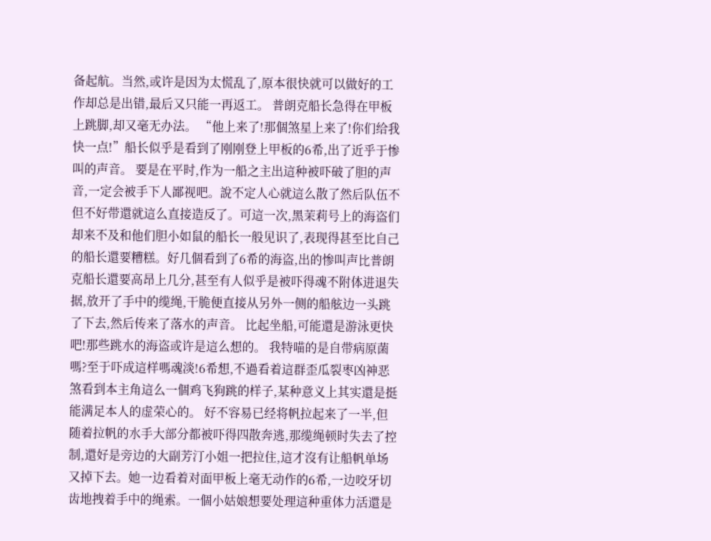备起航。当然,或许是因为太慌乱了,原本很快就可以做好的工作却总是出错,最后又只能一再返工。 普朗克船长急得在甲板上跳脚,却又毫无办法。 “他上来了!那個煞星上来了!你们给我快一点!”船长似乎是看到了刚刚登上甲板的6希,出了近乎于惨叫的声音。 要是在平时,作为一船之主出這种被吓破了胆的声音,一定会被手下人鄙视吧。說不定人心就這么散了然后队伍不但不好带還就這么直接造反了。可這一次,黑茉莉号上的海盗们却来不及和他们胆小如鼠的船长一般见识了,表现得甚至比自己的船长還要糟糕。好几個看到了6希的海盗,出的惨叫声比普朗克船长還要高昂上几分,甚至有人似乎是被吓得魂不附体进退失据,放开了手中的缆绳,干脆便直接从另外一侧的船舷边一头跳了下去,然后传来了落水的声音。 比起坐船,可能還是游泳更快吧!那些跳水的海盗或许是這么想的。 我特喵的是自带病原菌嗎?至于吓成這样嗎魂淡!6希想,不過看着這群歪瓜裂枣凶神恶煞看到本主角這么一個鸡飞狗跳的样子,某种意义上其实還是挺能满足本人的虚荣心的。 好不容易已经将帆拉起来了一半,但随着拉帆的水手大部分都被吓得四散奔逃,那缆绳顿时失去了控制,還好是旁边的大副芳汀小姐一把拉住,這才沒有让船帆单场又掉下去。她一边看着对面甲板上毫无动作的6希,一边咬牙切齿地拽着手中的绳索。一個小姑娘想要处理這种重体力活還是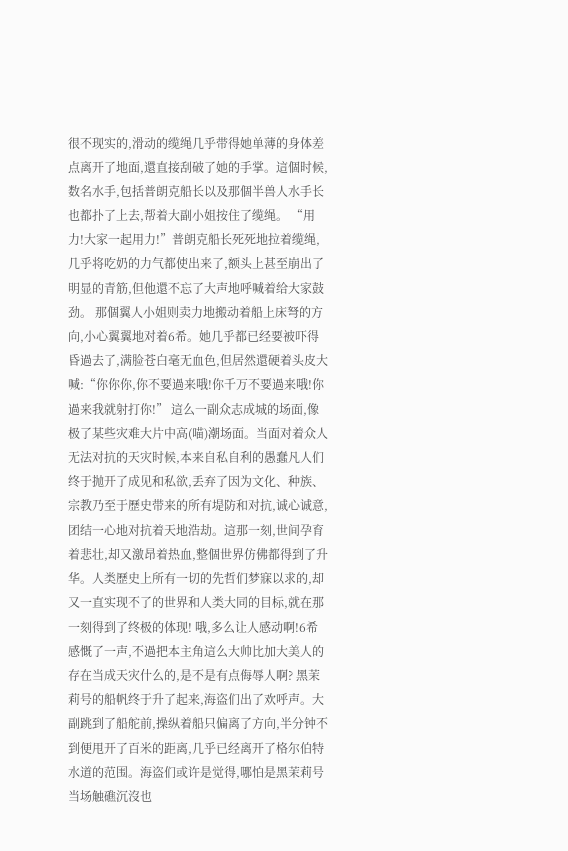很不现实的,滑动的缆绳几乎带得她单薄的身体差点离开了地面,還直接刮破了她的手掌。這個时候,数名水手,包括普朗克船长以及那個半兽人水手长也都扑了上去,帮着大副小姐按住了缆绳。 “用力!大家一起用力!”普朗克船长死死地拉着缆绳,几乎将吃奶的力气都使出来了,额头上甚至崩出了明显的青筋,但他還不忘了大声地呼喊着给大家鼓劲。 那個翼人小姐则卖力地搬动着船上床弩的方向,小心翼翼地对着6希。她几乎都已经要被吓得昏過去了,满脸苍白毫无血色,但居然還硬着头皮大喊:“你你你,你不要過来哦!你千万不要過来哦!你過来我就射打你!” 這么一副众志成城的场面,像极了某些灾难大片中高(喵)潮场面。当面对着众人无法对抗的天灾时候,本来自私自利的愚蠢凡人们终于抛开了成见和私欲,丢弃了因为文化、种族、宗教乃至于歷史带来的所有堤防和对抗,诚心诚意,团结一心地对抗着天地浩劫。這那一刻,世间孕育着悲壮,却又激昂着热血,整個世界仿佛都得到了升华。人类歷史上所有一切的先哲们梦寐以求的,却又一直实现不了的世界和人类大同的目标,就在那一刻得到了终极的体现! 哦,多么让人感动啊!6希感慨了一声,不過把本主角這么大帅比加大美人的存在当成天灾什么的,是不是有点侮辱人啊? 黑茉莉号的船帆终于升了起来,海盗们出了欢呼声。大副跳到了船舵前,操纵着船只偏离了方向,半分钟不到便甩开了百米的距离,几乎已经离开了格尔伯特水道的范围。海盗们或许是觉得,哪怕是黑茉莉号当场触礁沉沒也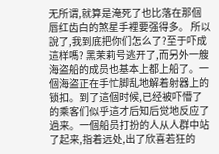无所谓,就算是淹死了也比落在那個唇红齿白的煞星手裡要强得多。 所以說了,我到底把你们怎么了?至于吓成這样嗎? 黑茉莉号逃开了,而另外一艘海盗船的成员也基本上都上船了。一個海盗正在手忙脚乱地解着射器上的锁扣。到了這個时候,已经被吓懵了的乘客们似乎這才后知后觉地反应了過来。一個船员打扮的人从人群中站了起来,指着远处,出了欣喜若狂的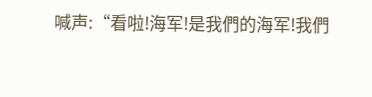喊声:“看啦!海军!是我們的海军!我們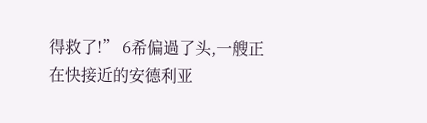得救了!” 6希偏過了头,一艘正在快接近的安德利亚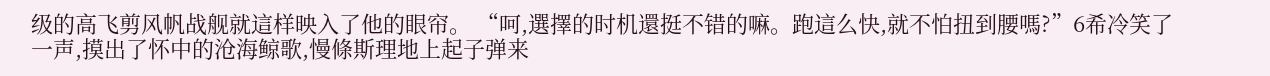级的高飞剪风帆战舰就這样映入了他的眼帘。 “呵,選擇的时机還挺不错的嘛。跑這么快,就不怕扭到腰嗎?”6希冷笑了一声,摸出了怀中的沧海鲸歌,慢條斯理地上起子弹来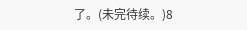了。(未完待续。)8